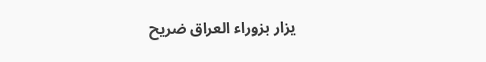يزار بزوراء العراق ضريح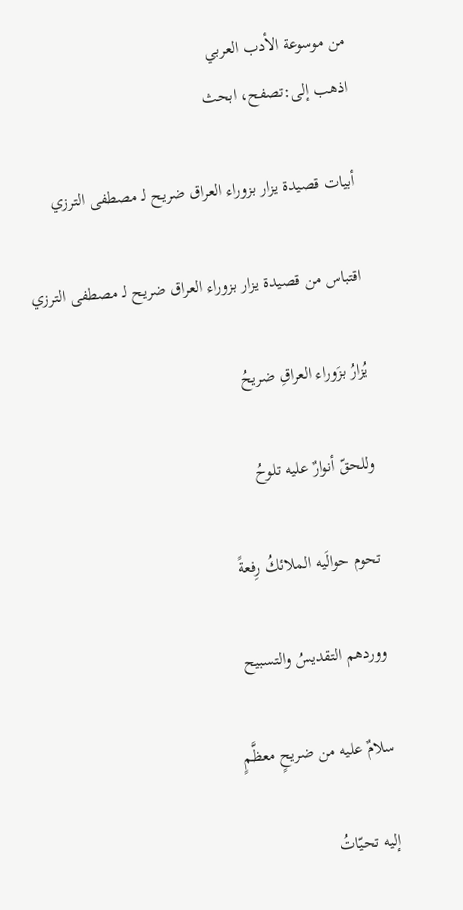من موسوعة الأدب العربي
اذهب إلى:تصفح، ابحث

أبيات قصيدة يزار بزوراء العراق ضريح لـ مصطفى الترزي

اقتباس من قصيدة يزار بزوراء العراق ضريح لـ مصطفى الترزي

يُزارُ بزَوراء العراقِ ضريحُ

وللحقّ أنوارٌ عليه تلوحُ

تحوم حوالَيه الملائكُ رِفعةً

ووردهم التقديسُ والتسبيح

سلامٌ عليه من ضريحٍ معظَّمٍ

إليه تحيّاتُ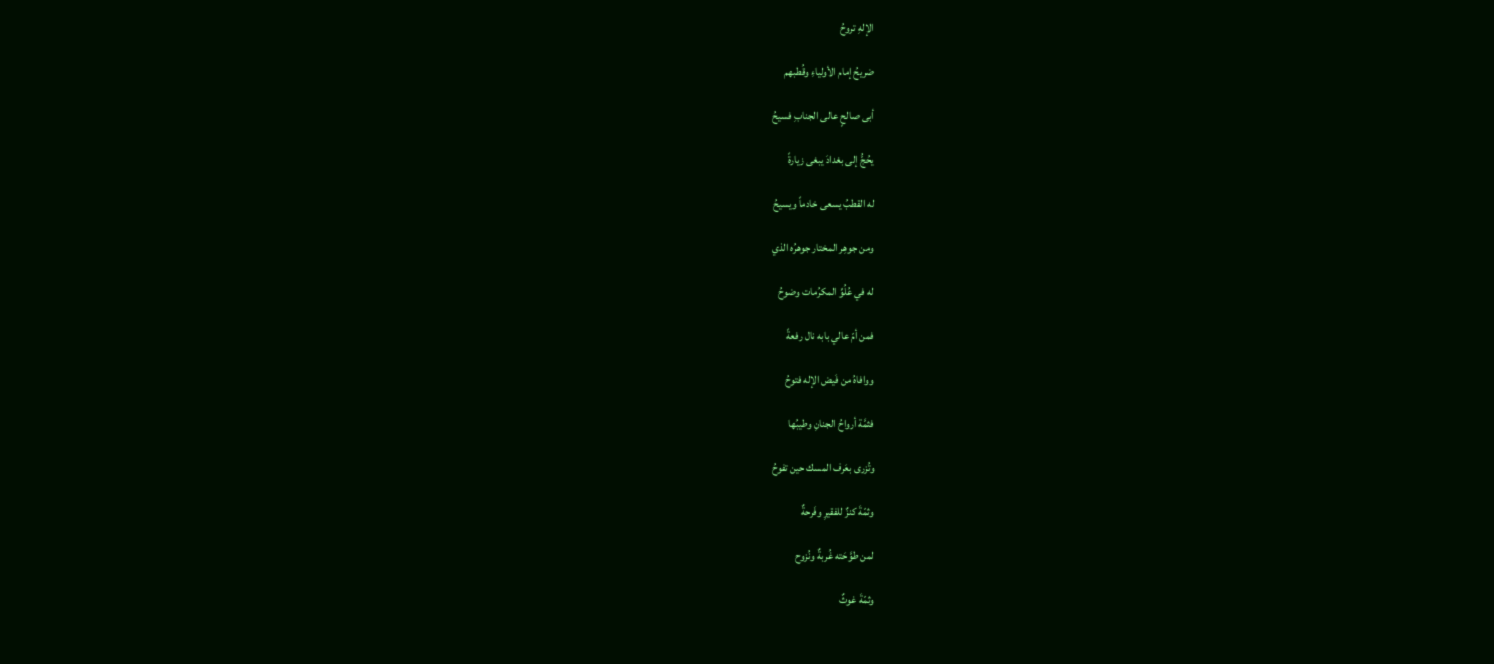الإلهِ تروحُ

ضريحُ إمام الأولياءِ وقُطبهم

أبى صالحٍ عالى الجنابِ فسيحُ

يحُجُّ إلى بغدادَ يبغى زيارةً

له القطبُ يسعى خادماً ويسيحُ

ومن جوهِر المختار جوهرُه الذي

له في عُلُوِّ المكرُمات وضوحُ

فمن أمّ عالي بابه نال رفعةً

ووافاهُ من فَيض الإله فتوحُ

فثمَّة أرواحُ الجنانِ وطيبُها

وتُزرى بعَرف المسك حين تفوحُ

وثمّةَ كنزٌ للفقيرِ وفَرحةٌ

لمن طوَّحَته غُربةٌ ونُزوح

وثمّةَ غوثٌ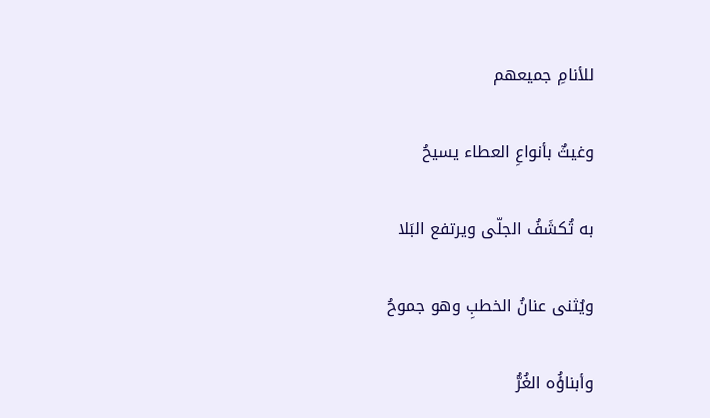للأنامِ جميعهم

وغيثٌ بأنواعِ العطاء يسيحُ

به تُكشَفُ الجلّى ويرتفع البَلا

ويُثنى عنانُ الخطبِ وهو جموحُ

وأبناؤُه الغُرُّ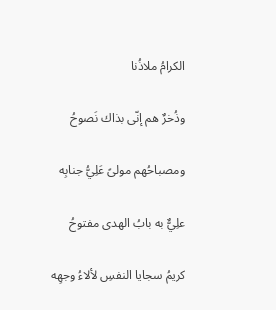الكرامُ ملاذُنا

وذُخرٌ هم إنّى بذاك نَصوحُ

ومصباحُهم مولىً عَلِيُّ جنابِه

علِيٌّ به بابُ الهدى مفتوحُ

كريمُ سجايا النفسِ لألاءُ وجهِه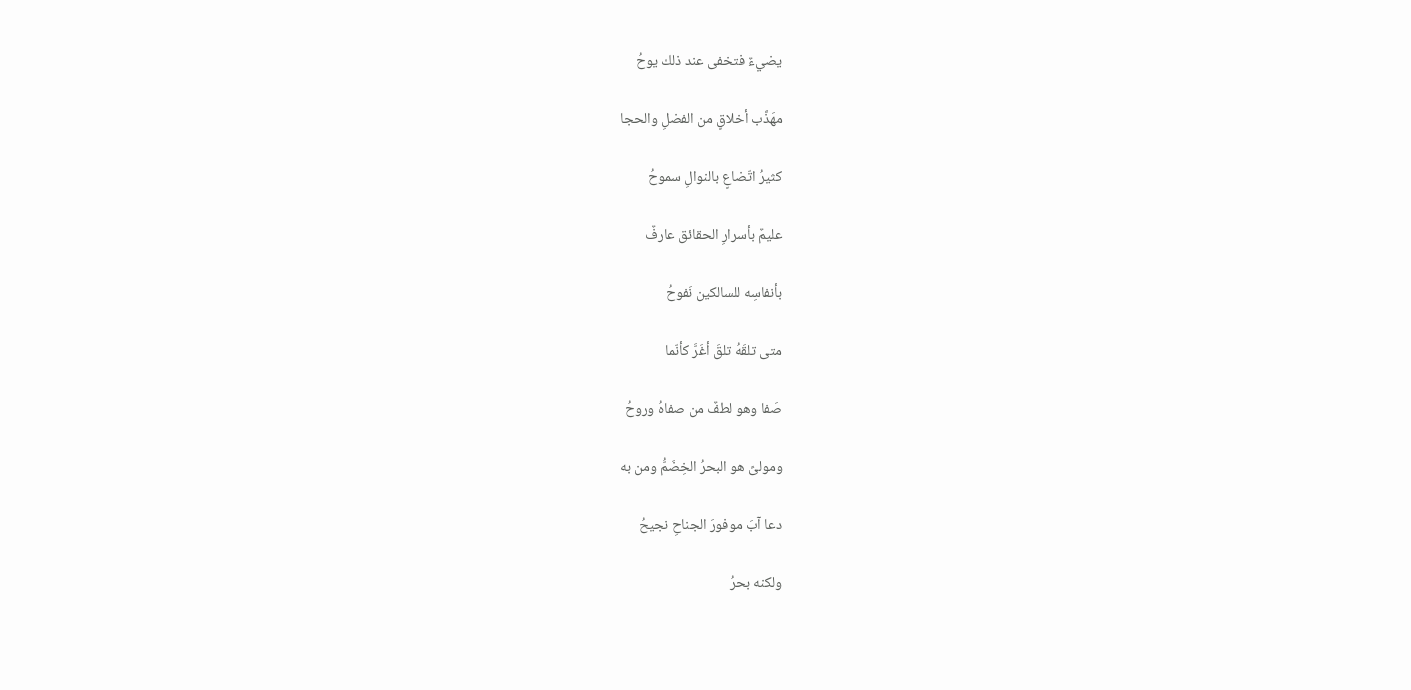يضيءٌ فتخفى عند ذلك يوحُ

مهَذَّب أخلاقٍ من الفضلِ والحجا

كثيرُ اتّضاعٍ بالنوالِ سموحُ

عليمٌ بأسرارِ الحقائق عارفٌ

بأنفاسِه للسالكين نَفوحُ

متى تلقَهُ تلقَ أغَرَّ كأنّما

صَفا وهو لطفٌ من صفاهُ وروحُ

ومولىً هو البحرُ الخِضَمُّ ومن به

دعا آبَ موفورَ الجناحِ نجيحُ

ولكنه بحرُ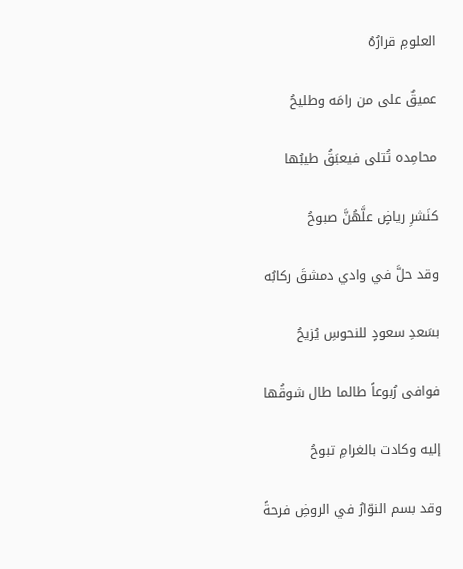العلومِ قرارُهُ

عميقٌ على من رامَه وطليحُ

محامِده تُتلى فيعبَقُ طيبُها

كنَشرِ رياضٍ علَّهُنَّ صبوحُ

وقد حلَّ في وادي دمشقَ ركابُه

بسَعدِ سعودٍ للنحوسِ يُزيحُ

فوافى رُبوعاً طالما طال شوقُها

إليه وكادت بالغرامِ تبوحُ

وقد بسم النوّارُ في الروضِ فرحةً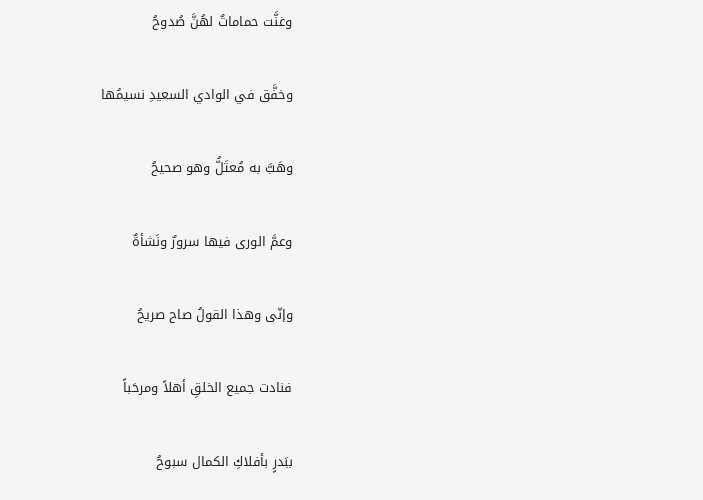وغنَّت حماماتٌ لهُنَّ صُدوحُ

وخفَّق في الوادي السعيدِ نسيمُها

وهَبَّ به مُعتَلُّ وهو صحيحُ

وعمَّ الورى فيها سرورٌ ونَشأةٌ

وإنّى وهذا القولُ صاح صريحُ

فنادت جميع الخلقِ أهلاً ومرحَباً

ببَدرٍ بأفلاكِ الكمال سبوحُ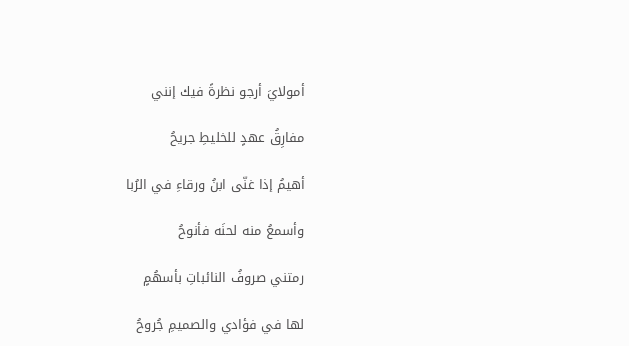أمولايَ أرجو نظرةً فيك إنني

مفارِقُ عهدٍ للخليطِ جريحُ

أهيمُ إذا غنّى ابنُ ورقاءِ في الرُبا

وأسمعُ منه لحنَه فأنوحُ

رمتني صروفُ النائباتِ بأسهُمٍ

لها في فؤادي والصميمِ جُروحُ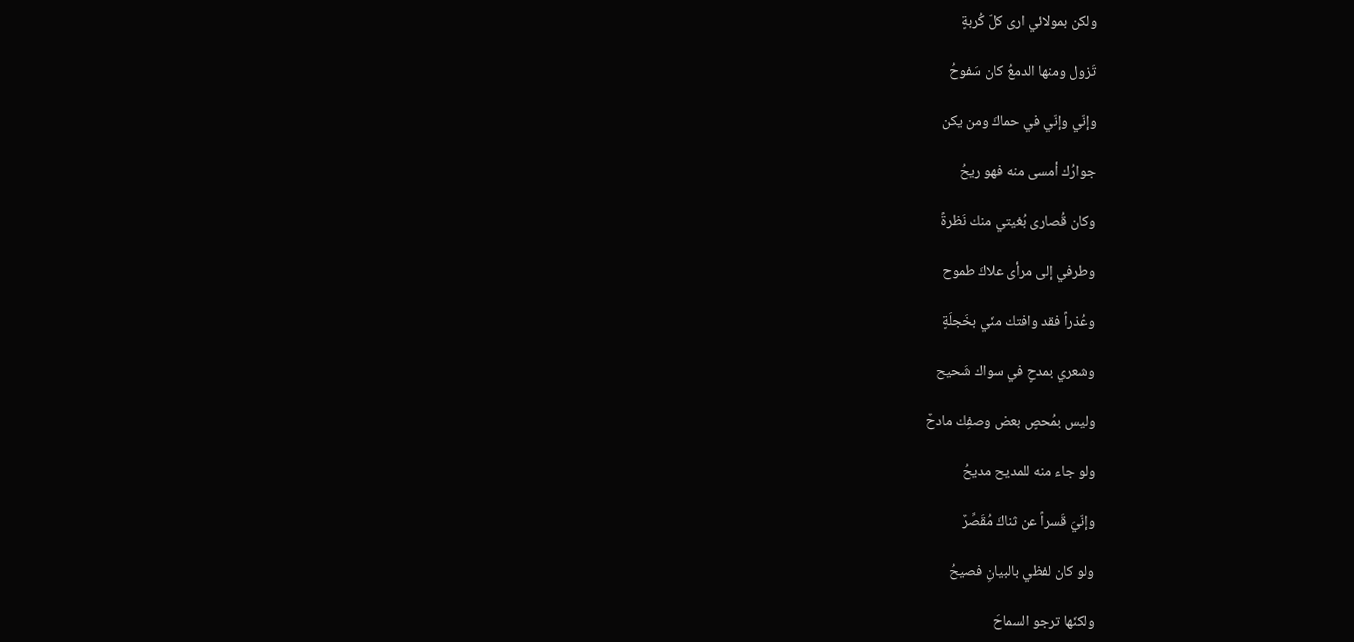ولكن بمولائي ارى كلّ كُربةٍ

تَزول ومنها الدمعُ كان سَفوحُ

وإنّي وإنّي في حماكَ ومن يكن

جوارُك أمسى منه فهو ريحُ

وكان قُصارى بُغيتي منك نَظرةً

وطرفي إلى مرأى علاكَ طموح

وعُذراً فقد وافتك منّي بخَجلَةٍ

وشعري بمدحٍ في سواك شَحيح

وليس بمُحصٍ بعض وصفِك مادحٌ

ولو جاء منه للمديح مديحُ

وإنّيَ قَسراً عن ثناكَ مُقَصِّرٌ

ولو كان لفظي بالبيانِ فصيحُ

ولكنّها ترجو السماحَ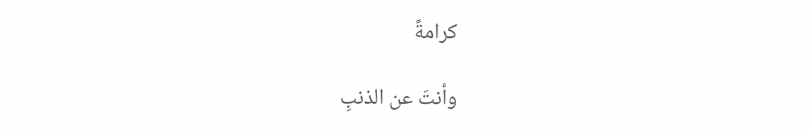كرامةً

وأنتَ عن الذنبِ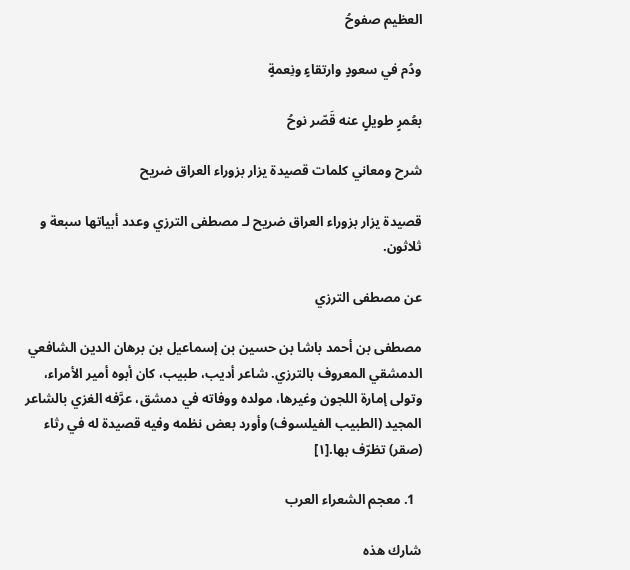العظيم صفوحُ

ودُم في سعودٍ وارتقاءٍ ونِعمةٍ

بعُمرٍ طويلٍ عنه قَصّر نوحُ

شرح ومعاني كلمات قصيدة يزار بزوراء العراق ضريح

قصيدة يزار بزوراء العراق ضريح لـ مصطفى الترزي وعدد أبياتها سبعة و ثلاثون.

عن مصطفى الترزي

مصطفى بن أحمد باشا بن حسين بن إسماعيل بن برهان الدين الشافعي الدمشقي المعروف بالترزي. شاعر أديب، طبيب، كان أبوه أمير الأمراء، وتولى إمارة اللجون وغيرها، مولده ووفاته في دمشق، عرَّفه الغزي بالشاعر المجيد (الطبيب الفيلسوف) وأورد بعض نظمه وفيه قصيدة له في رثاء (صقر) تظرّف بها.[١]

  1. معجم الشعراء العرب

شارك هذه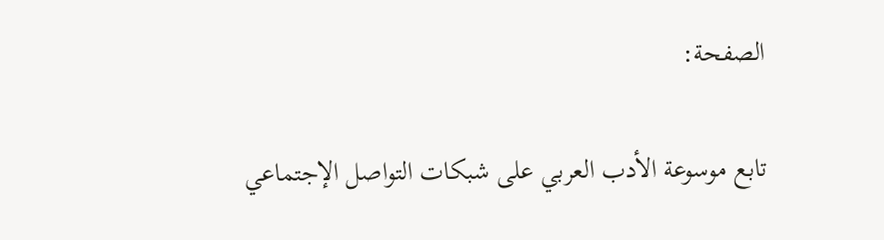الصفحة:

تابع موسوعة الأدب العربي على شبكات التواصل الإجتماعي